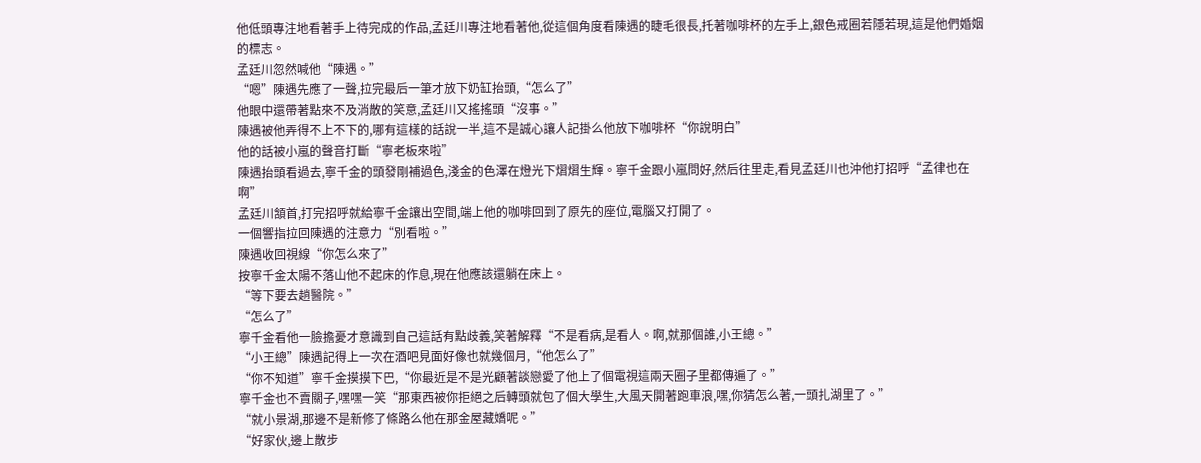他低頭專注地看著手上待完成的作品,孟廷川專注地看著他,從這個角度看陳遇的睫毛很長,托著咖啡杯的左手上,銀色戒圈若隱若現,這是他們婚姻的標志。
孟廷川忽然喊他“陳遇。”
“嗯”陳遇先應了一聲,拉完最后一筆才放下奶缸抬頭,“怎么了”
他眼中還帶著點來不及消散的笑意,孟廷川又搖搖頭“沒事。”
陳遇被他弄得不上不下的,哪有這樣的話說一半,這不是誠心讓人記掛么他放下咖啡杯“你說明白”
他的話被小嵐的聲音打斷“寧老板來啦”
陳遇抬頭看過去,寧千金的頭發剛補過色,淺金的色澤在燈光下熠熠生輝。寧千金跟小嵐問好,然后往里走,看見孟廷川也沖他打招呼“孟律也在啊”
孟廷川頷首,打完招呼就給寧千金讓出空間,端上他的咖啡回到了原先的座位,電腦又打開了。
一個響指拉回陳遇的注意力“別看啦。”
陳遇收回視線“你怎么來了”
按寧千金太陽不落山他不起床的作息,現在他應該還躺在床上。
“等下要去趟醫院。”
“怎么了”
寧千金看他一臉擔憂才意識到自己這話有點歧義,笑著解釋“不是看病,是看人。啊,就那個誰,小王總。”
“小王總”陳遇記得上一次在酒吧見面好像也就幾個月,“他怎么了”
“你不知道”寧千金摸摸下巴,“你最近是不是光顧著談戀愛了他上了個電視這兩天圈子里都傳遍了。”
寧千金也不賣關子,嘿嘿一笑“那東西被你拒絕之后轉頭就包了個大學生,大風天開著跑車浪,嘿,你猜怎么著,一頭扎湖里了。”
“就小景湖,那邊不是新修了條路么他在那金屋藏嬌呢。”
“好家伙,邊上散步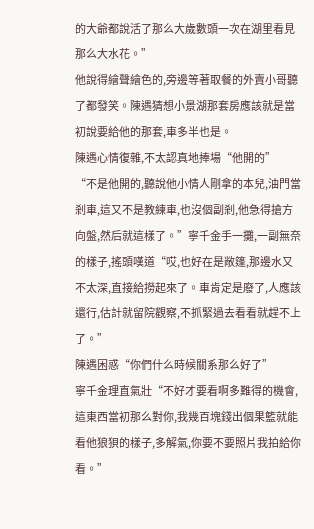的大爺都說活了那么大歲數頭一次在湖里看見那么大水花。”
他說得繪聲繪色的,旁邊等著取餐的外賣小哥聽了都發笑。陳遇猜想小景湖那套房應該就是當初說要給他的那套,車多半也是。
陳遇心情復雜,不太認真地捧場“他開的”
“不是他開的,聽說他小情人剛拿的本兒,油門當剎車,這又不是教練車,也沒個副剎,他急得搶方向盤,然后就這樣了。”寧千金手一攤,一副無奈的樣子,搖頭嘆道“哎,也好在是敞篷,那邊水又不太深,直接給撈起來了。車肯定是廢了,人應該還行,估計就留院觀察,不抓緊過去看看就趕不上了。”
陳遇困惑“你們什么時候關系那么好了”
寧千金理直氣壯“不好才要看啊多難得的機會,這東西當初那么對你,我幾百塊錢出個果籃就能看他狼狽的樣子,多解氣,你要不要照片我拍給你看。”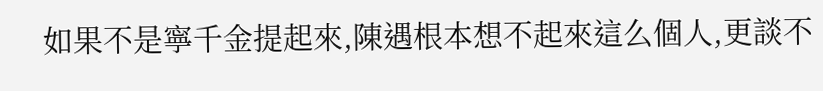如果不是寧千金提起來,陳遇根本想不起來這么個人,更談不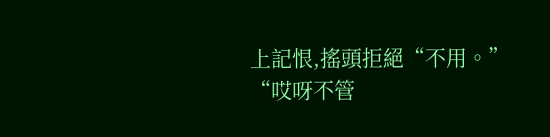上記恨,搖頭拒絕“不用。”
“哎呀不管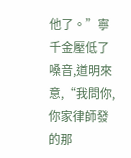他了。”寧千金壓低了嗓音,道明來意,“我問你,你家律師發的那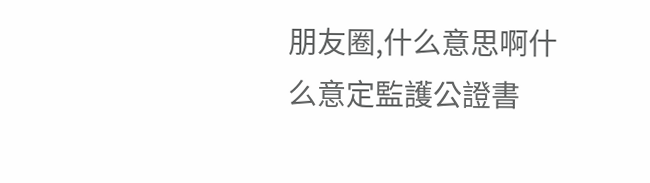朋友圈,什么意思啊什么意定監護公證書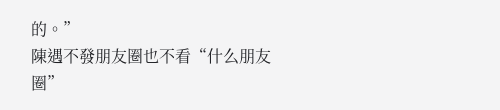的。”
陳遇不發朋友圈也不看“什么朋友圈”